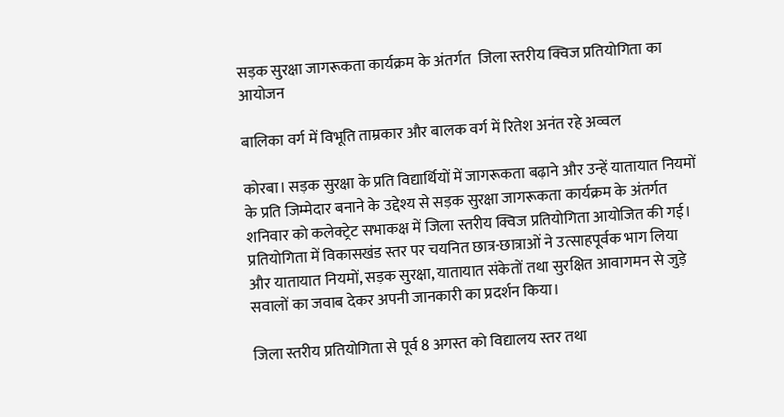सड़क सुरक्षा जागरूकता कार्यक्रम के अंतर्गत  जिला स्तरीय क्विज प्रतियोगिता का आयोजन

बालिका वर्ग में विभूति ताम्रकार और बालक वर्ग में रितेश अनंत रहे अव्वल

कोरबा। सड़क सुरक्षा के प्रति विद्यार्थियों में जागरूकता बढ़ाने और उन्हें यातायात नियमों के प्रति जिम्मेदार बनाने के उद्देश्य से सड़क सुरक्षा जागरूकता कार्यक्रम के अंतर्गत शनिवार को कलेक्ट्रेट सभाकक्ष में जिला स्तरीय क्विज प्रतियोगिता आयोजित की गई। प्रतियोगिता में विकासखंड स्तर पर चयनित छात्र-छात्राओं ने उत्साहपूर्वक भाग लिया और यातायात नियमों, सड़क सुरक्षा, यातायात संकेतों तथा सुरक्षित आवागमन से जुड़े सवालों का जवाब देकर अपनी जानकारी का प्रदर्शन किया।

जिला स्तरीय प्रतियोगिता से पूर्व 8 अगस्त को विद्यालय स्तर तथा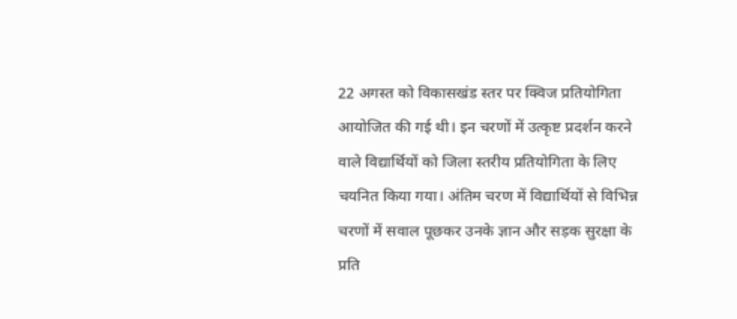22 अगस्त को विकासखंड स्तर पर क्विज प्रतियोगिता आयोजित की गई थी। इन चरणों में उत्कृष्ट प्रदर्शन करने वाले विद्यार्थियों को जिला स्तरीय प्रतियोगिता के लिए चयनित किया गया। अंतिम चरण में विद्यार्थियों से विभिन्न चरणों में सवाल पूछकर उनके ज्ञान और सड़क सुरक्षा के प्रति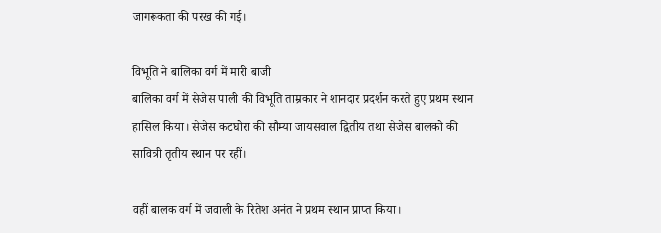जागरूकता की परख की गई।

विभूति ने बालिका वर्ग में मारी बाजी
बालिका वर्ग में सेजेस पाली की विभूति ताम्रकार ने शानदार प्रदर्शन करते हुए प्रथम स्थान हासिल किया। सेजेस कटघोरा की सौम्या जायसवाल द्वितीय तथा सेजेस बालको की सावित्री तृतीय स्थान पर रहीं।

वहीं बालक वर्ग में जवाली के रितेश अनंत ने प्रथम स्थान प्राप्त किया।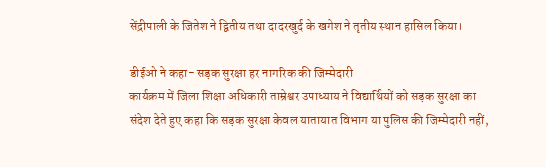सेंद्रीपाली के जितेश ने द्वितीय तथा दादरखुर्द के खगेश ने तृतीय स्थान हासिल किया।

डीईओ ने कहा- सड़क सुरक्षा हर नागरिक की जिम्मेदारी
कार्यक्रम में जिला शिक्षा अधिकारी ताम्रेश्वर उपाध्याय ने विद्यार्थियों को सड़क सुरक्षा का संदेश देते हुए कहा कि सड़क सुरक्षा केवल यातायात विभाग या पुलिस की जिम्मेदारी नहीं,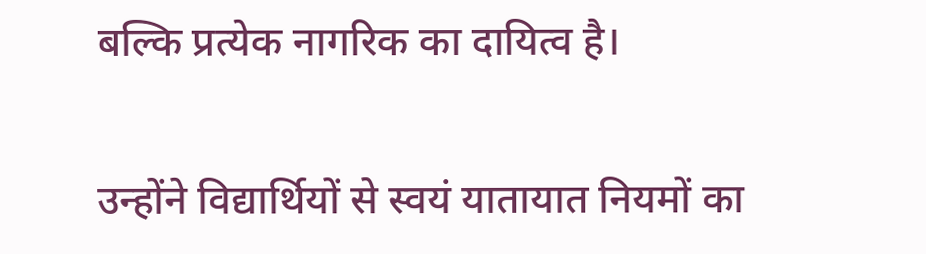बल्कि प्रत्येक नागरिक का दायित्व है।

उन्होंने विद्यार्थियों से स्वयं यातायात नियमों का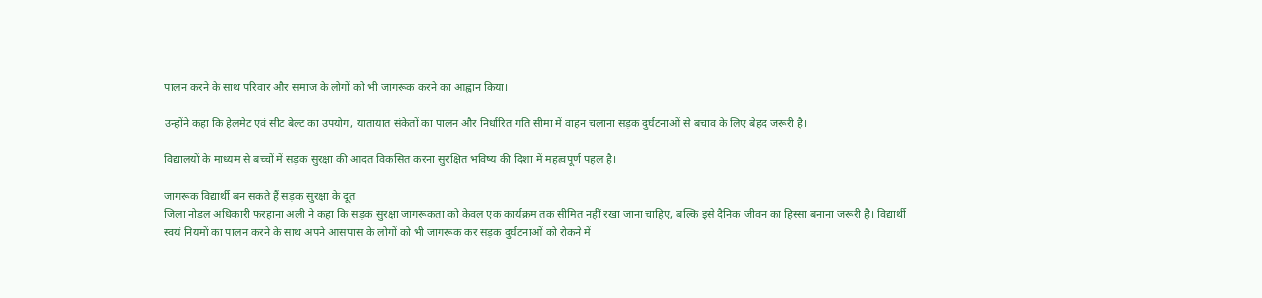पालन करने के साथ परिवार और समाज के लोगों को भी जागरूक करने का आह्वान किया।

उन्होंने कहा कि हेलमेट एवं सीट बेल्ट का उपयोग, यातायात संकेतों का पालन और निर्धारित गति सीमा में वाहन चलाना सड़क दुर्घटनाओं से बचाव के लिए बेहद जरूरी है।

विद्यालयों के माध्यम से बच्चों में सड़क सुरक्षा की आदत विकसित करना सुरक्षित भविष्य की दिशा में महत्वपूर्ण पहल है।

जागरूक विद्यार्थी बन सकते हैं सड़क सुरक्षा के दूत
जिला नोडल अधिकारी फरहाना अली ने कहा कि सड़क सुरक्षा जागरूकता को केवल एक कार्यक्रम तक सीमित नहीं रखा जाना चाहिए, बल्कि इसे दैनिक जीवन का हिस्सा बनाना जरूरी है। विद्यार्थी स्वयं नियमों का पालन करने के साथ अपने आसपास के लोगों को भी जागरूक कर सड़क दुर्घटनाओं को रोकने में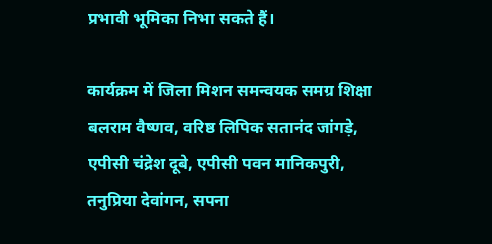प्रभावी भूमिका निभा सकते हैं।

कार्यक्रम में जिला मिशन समन्वयक समग्र शिक्षा बलराम वैष्णव, वरिष्ठ लिपिक सतानंद जांगड़े, एपीसी चंद्रेश दूबे, एपीसी पवन मानिकपुरी, तनुप्रिया देवांगन, सपना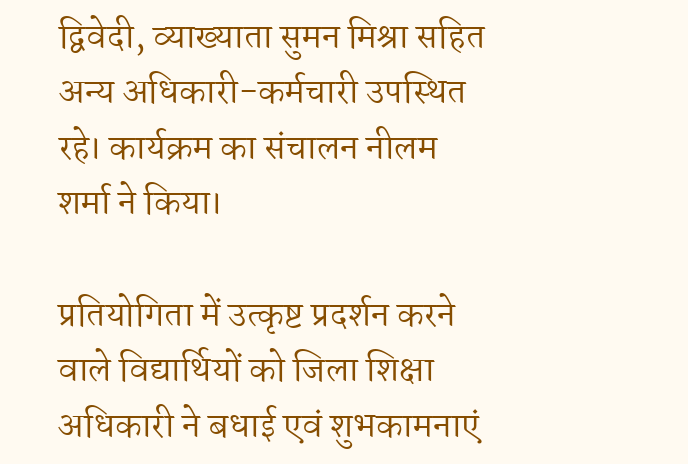द्विवेदी, व्याख्याता सुमन मिश्रा सहित अन्य अधिकारी-कर्मचारी उपस्थित रहे। कार्यक्रम का संचालन नीलम शर्मा ने किया।

प्रतियोगिता में उत्कृष्ट प्रदर्शन करने वाले विद्यार्थियों को जिला शिक्षा अधिकारी ने बधाई एवं शुभकामनाएं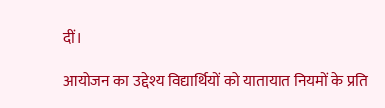दीं।

आयोजन का उद्देश्य विद्यार्थियों को यातायात नियमों के प्रति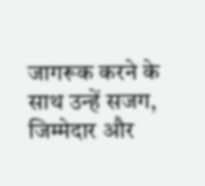जागरूक करने के साथ उन्हें सजग, जिम्मेदार और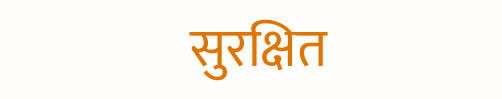सुरक्षित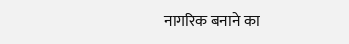नागरिक बनाने का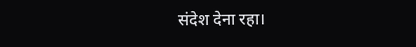संदेश देना रहा।